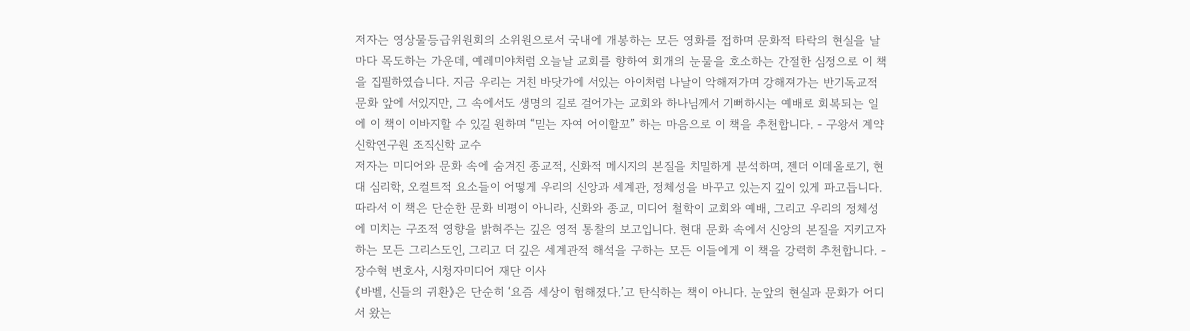저자는 영상물등급위원회의 소위원으로서 국내에 개봉하는 모든 영화를 접하며 문화적 타락의 현실을 날마다 목도하는 가운데, 예레미야처럼 오늘날 교회를 향하여 회개의 눈물을 호소하는 간절한 심정으로 이 책을 집필하였습니다. 지금 우리는 거친 바닷가에 서있는 아이처럼 나날이 악해져가며 강해져가는 반기독교적 문화 앞에 서있지만, 그 속에서도 생명의 길로 걸어가는 교회와 하나님께서 기뻐하시는 예배로 회복되는 일에 이 책이 이바지할 수 있길 원하며 “믿는 자여 어이할꼬” 하는 마음으로 이 책을 추천합니다. - 구왕서 계약신학연구원 조직신학 교수
저자는 미디어와 문화 속에 숨겨진 종교적, 신화적 메시지의 본질을 치밀하게 분석하며, 젠더 이데올로기, 현대 심리학, 오컬트적 요소들이 어떻게 우리의 신앙과 세계관, 정체성을 바꾸고 있는지 깊이 있게 파고듭니다. 따라서 이 책은 단순한 문화 비평이 아니라, 신화와 종교, 미디어 철학이 교회와 예배, 그리고 우리의 정체성에 미치는 구조적 영향을 밝혀주는 깊은 영적 통찰의 보고입니다. 현대 문화 속에서 신앙의 본질을 지키고자 하는 모든 그리스도인, 그리고 더 깊은 세계관적 해석을 구하는 모든 이들에게 이 책을 강력히 추천합니다. - 장수혁 변호사, 시청자미디어 재단 이사
《바벨, 신들의 귀환》은 단순히 ‘요즘 세상이 험해졌다.’고 탄식하는 책이 아니다. 눈앞의 현실과 문화가 어디서 왔는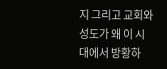지 그리고 교회와 성도가 왜 이 시대에서 방황하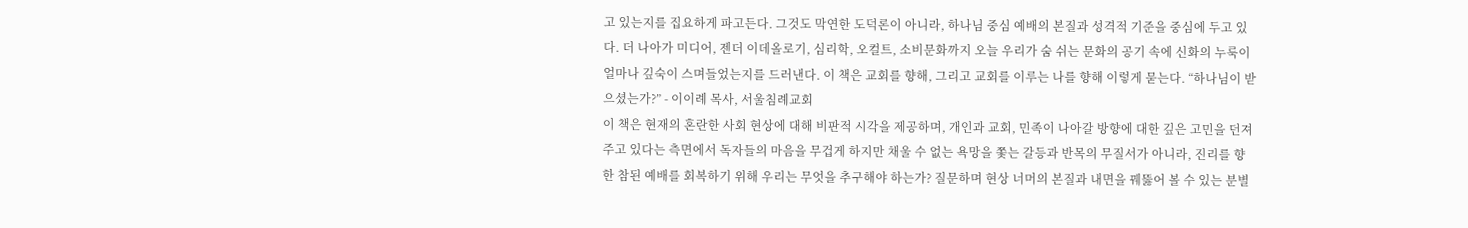고 있는지를 집요하게 파고든다. 그것도 막연한 도덕론이 아니라, 하나님 중심 예배의 본질과 성격적 기준을 중심에 두고 있다. 더 나아가 미디어, 젠더 이데올로기, 심리학, 오컬트, 소비문화까지 오늘 우리가 숨 쉬는 문화의 공기 속에 신화의 누룩이 얼마나 깊숙이 스며들었는지를 드러낸다. 이 책은 교회를 향해, 그리고 교회를 이루는 나를 향해 이렇게 묻는다. “하나님이 받으셨는가?” - 이이례 목사, 서울침례교회
이 책은 현재의 혼란한 사회 현상에 대해 비판적 시각을 제공하며, 개인과 교회, 민족이 나아갈 방향에 대한 깊은 고민을 던져주고 있다는 측면에서 독자들의 마음을 무겁게 하지만 채울 수 없는 욕망을 쫓는 갈등과 반목의 무질서가 아니라, 진리를 향한 참된 예배를 회복하기 위해 우리는 무엇을 추구해야 하는가? 질문하며 현상 너머의 본질과 내면을 꿰뚫어 볼 수 있는 분별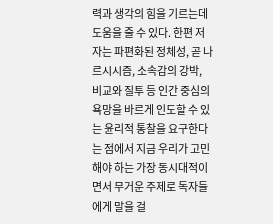력과 생각의 힘을 기르는데 도움을 줄 수 있다. 한편 저자는 파편화된 정체성, 곧 나르시시즘, 소속감의 강박, 비교와 질투 등 인간 중심의 욕망을 바르게 인도할 수 있는 윤리적 통찰을 요구한다는 점에서 지금 우리가 고민해야 하는 가장 동시대적이면서 무거운 주제로 독자들에게 말을 걸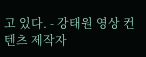고 있다. - 강태원 영상 컨텐츠 제작자